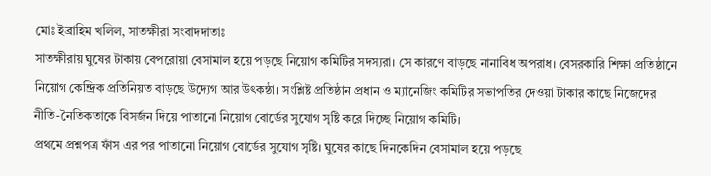মোঃ ইব্রাহিম খলিল, সাতক্ষীরা সংবাদদাতাঃ
সাতক্ষীরায় ঘুষের টাকায় বেপরোয়া বেসামাল হয়ে পড়ছে নিয়োগ কমিটির সদস্যরা। সে কারণে বাড়ছে নানাবিধ অপরাধ। বেসরকারি শিক্ষা প্রতিষ্ঠানে নিয়োগ কেন্দ্রিক প্রতিনিয়ত বাড়ছে উদ্যেগ আর উৎকন্ঠা। সংশ্লিষ্ট প্রতিষ্ঠান প্রধান ও ম্যানেজিং কমিটির সভাপতির দেওয়া টাকার কাছে নিজেদের নীতি-নৈতিকতাকে বিসর্জন দিয়ে পাতানো নিয়োগ বোর্ডের সুযোগ সৃষ্টি করে দিচ্ছে নিয়োগ কমিটি।
প্রথমে প্রশ্নপত্র ফাঁস এর পর পাতানো নিয়োগ বোর্ডের সুযোগ সৃষ্টি। ঘুষের কাছে দিনকেদিন বেসামাল হয়ে পড়ছে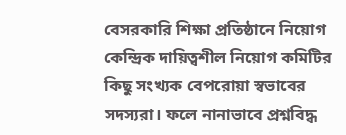বেসরকারি শিক্ষা প্রতিষ্ঠানে নিয়োগ কেন্দ্রিক দায়িত্বশীল নিয়োগ কমিটির কিছু সংখ্যক বেপরোয়া স্বভাবের সদস্যরা। ফলে নানাভাবে প্রশ্নবিদ্ধ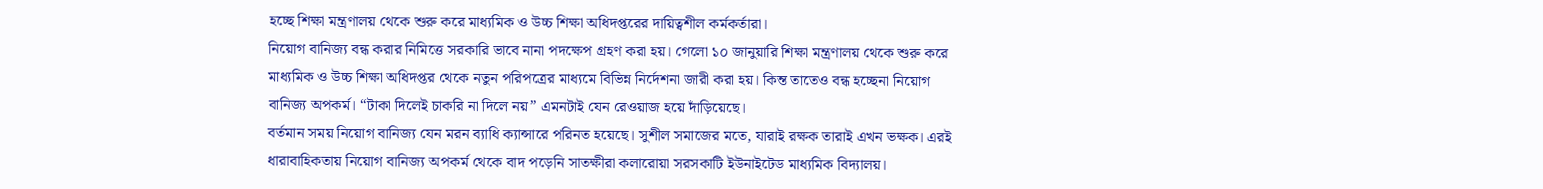হচ্ছে শিক্ষা মন্ত্রণালয় থেকে শুরু করে মাধ্যমিক ও উচ্চ শিক্ষা অধিদপ্তরের দায়িত্বশীল কর্মকর্তারা।
নিয়োগ বানিজ্য বন্ধ করার নিমিত্তে সরকারি ভাবে নানা পদক্ষেপ গ্রহণ করা হয়। গেলো ১০ জানুয়ারি শিক্ষা মন্ত্রণালয় থেকে শুরু করে মাধ্যমিক ও উচ্চ শিক্ষা অধিদপ্তর থেকে নতুন পরিপত্রের মাধ্যমে বিভিন্ন নির্দেশনা জারী করা হয়। কিন্ত তাতেও বন্ধ হচ্ছেনা নিয়োগ বানিজ্য অপকর্ম। “টাকা দিলেই চাকরি না দিলে নয়” এমনটাই যেন রেওয়াজ হয়ে দাঁড়িয়েছে।
বর্তমান সময় নিয়োগ বানিজ্য যেন মরন ব্যাধি ক্যান্সারে পরিনত হয়েছে। সুশীল সমাজের মতে, যারাই রক্ষক তারাই এখন ভক্ষক। এরই ধারাবাহিকতায় নিয়োগ বানিজ্য অপকর্ম থেকে বাদ পড়েনি সাতক্ষীরা কলারোয়া সরসকাটি ইউনাইটেড মাধ্যমিক বিদ্যালয়।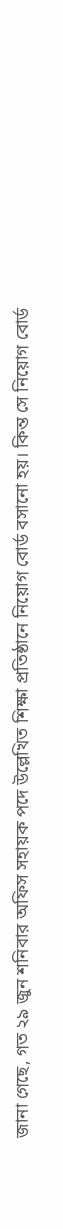জানা গেছে, গত ২৯ জুন শনিবার অফিস সহায়ক পদে উল্লেখিত শিক্ষা প্রতিষ্ঠানে নিয়োগ বোর্ড বসানো হয়। কিন্ত সে নিয়োগ বোর্ড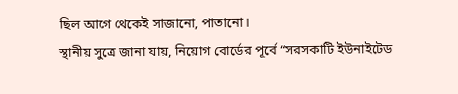ছিল আগে থেকেই সাজানো, পাতানো।
স্থানীয় সুত্রে জানা যায়, নিয়োগ বোর্ডের পূর্বে “সরসকাটি ইউনাইটেড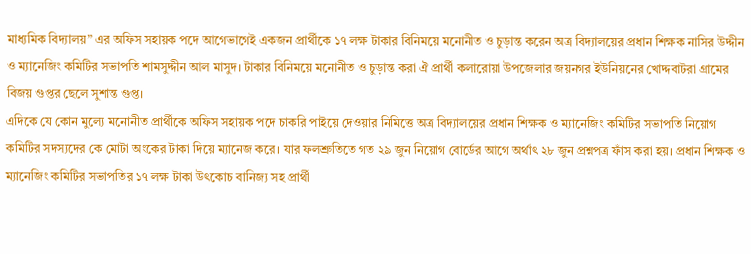মাধ্যমিক বিদ্যালয়” এর অফিস সহায়ক পদে আগেভাগেই একজন প্রার্থীকে ১৭ লক্ষ টাকার বিনিময়ে মনোনীত ও চুড়ান্ত করেন অত্র বিদ্যালয়ের প্রধান শিক্ষক নাসির উদ্দীন ও ম্যানেজিং কমিটির সভাপতি শামসুদ্দীন আল মাসুদ। টাকার বিনিময়ে মনোনীত ও চুড়ান্ত করা ঐ প্রার্থী কলারোয়া উপজেলার জয়নগর ইউনিয়নের খোদ্দবাটরা গ্রামের বিজয় গুপ্তর ছেলে সুশান্ত গুপ্ত।
এদিকে যে কোন মুল্যে মনোনীত প্রার্থীকে অফিস সহায়ক পদে চাকরি পাইয়ে দেওয়ার নিমিত্তে অত্র বিদ্যালয়ের প্রধান শিক্ষক ও ম্যানেজিং কমিটির সভাপতি নিয়োগ কমিটির সদস্যদের কে মোটা অংকের টাকা দিয়ে ম্যানেজ করে। যার ফলশ্রুতিতে গত ২৯ জুন নিয়োগ বোর্ডের আগে অর্থাৎ ২৮ জুন প্রশ্নপত্র ফাঁস করা হয়। প্রধান শিক্ষক ও ম্যানেজিং কমিটির সভাপতির ১৭ লক্ষ টাকা উৎকোচ বানিজ্য সহ প্রার্থী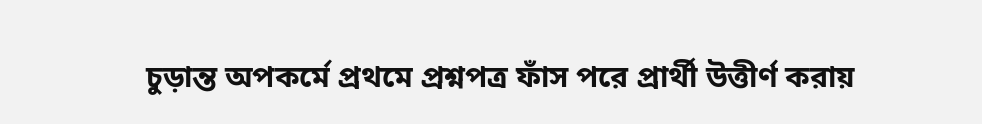চুড়ান্ত অপকর্মে প্রথমে প্রশ্নপত্র ফাঁস পরে প্রার্থী উত্তীর্ণ করায়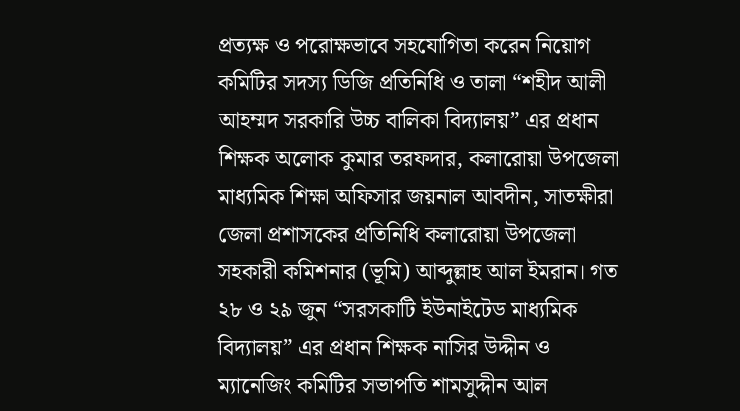প্রত্যক্ষ ও পরোক্ষভাবে সহযোগিতা করেন নিয়োগ কমিটির সদস্য ডিজি প্রতিনিধি ও তালা “শহীদ আলী আহম্মদ সরকারি উচ্চ বালিকা বিদ্যালয়” এর প্রধান শিক্ষক অলোক কুমার তরফদার, কলারোয়া উপজেলা মাধ্যমিক শিক্ষা অফিসার জয়নাল আবদীন, সাতক্ষীরা জেলা প্রশাসকের প্রতিনিধি কলারোয়া উপজেলা সহকারী কমিশনার (ভূমি) আব্দুল্লাহ আল ইমরান। গত ২৮ ও ২৯ জুন “সরসকাটি ইউনাইটেড মাধ্যমিক বিদ্যালয়” এর প্রধান শিক্ষক নাসির উদ্দীন ও ম্যানেজিং কমিটির সভাপতি শামসুদ্দীন আল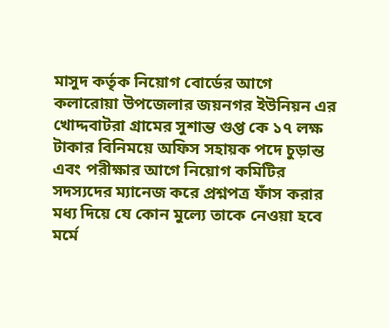মাসুদ কর্তৃক নিয়োগ বোর্ডের আগে কলারোয়া উপজেলার জয়নগর ইউনিয়ন এর খোদ্দবাটরা গ্রামের সুশান্ত গুপ্ত কে ১৭ লক্ষ টাকার বিনিময়ে অফিস সহায়ক পদে চুড়ান্ত এবং পরীক্ষার আগে নিয়োগ কমিটির সদস্যদের ম্যানেজ করে প্রশ্নপত্র ফাঁস করার মধ্য দিয়ে যে কোন মুল্যে তাকে নেওয়া হবে মর্মে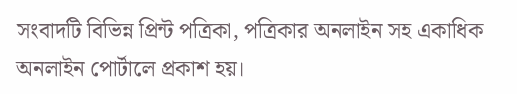সংবাদটি বিভিন্ন প্রিন্ট পত্রিকা, পত্রিকার অনলাইন সহ একাধিক অনলাইন পোর্টালে প্রকাশ হয়।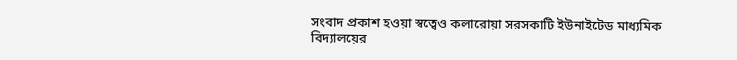সংবাদ প্রকাশ হওয়া স্বত্বেও কলারোয়া সরসকাটি ইউনাইটেড মাধ্যমিক বিদ্যালয়ের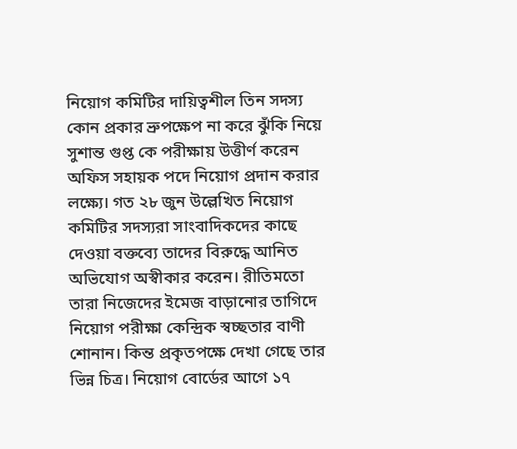নিয়োগ কমিটির দায়িত্বশীল তিন সদস্য কোন প্রকার ভ্রুপক্ষেপ না করে ঝুঁকি নিয়ে সুশান্ত গুপ্ত কে পরীক্ষায় উত্তীর্ণ করেন অফিস সহায়ক পদে নিয়োগ প্রদান করার লক্ষ্যে। গত ২৮ জুন উল্লেখিত নিয়োগ কমিটির সদস্যরা সাংবাদিকদের কাছে দেওয়া বক্তব্যে তাদের বিরুদ্ধে আনিত অভিযোগ অস্বীকার করেন। রীতিমতো তারা নিজেদের ইমেজ বাড়ানোর তাগিদে নিয়োগ পরীক্ষা কেন্দ্রিক স্বচ্ছতার বাণী শোনান। কিন্ত প্রকৃতপক্ষে দেখা গেছে তার ভিন্ন চিত্র। নিয়োগ বোর্ডের আগে ১৭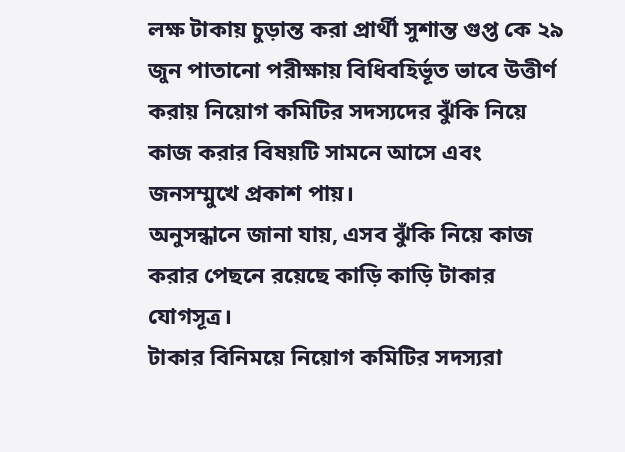লক্ষ টাকায় চুড়ান্ত করা প্রার্থী সুশান্ত গুপ্ত কে ২৯ জুন পাতানো পরীক্ষায় বিধিবহির্ভূত ভাবে উত্তীর্ণ করায় নিয়োগ কমিটির সদস্যদের ঝুঁকি নিয়ে কাজ করার বিষয়টি সামনে আসে এবং জনসম্মুখে প্রকাশ পায়।
অনুসন্ধানে জানা যায়, এসব ঝুঁকি নিয়ে কাজ করার পেছনে রয়েছে কাড়ি কাড়ি টাকার যোগসূত্র।
টাকার বিনিময়ে নিয়োগ কমিটির সদস্যরা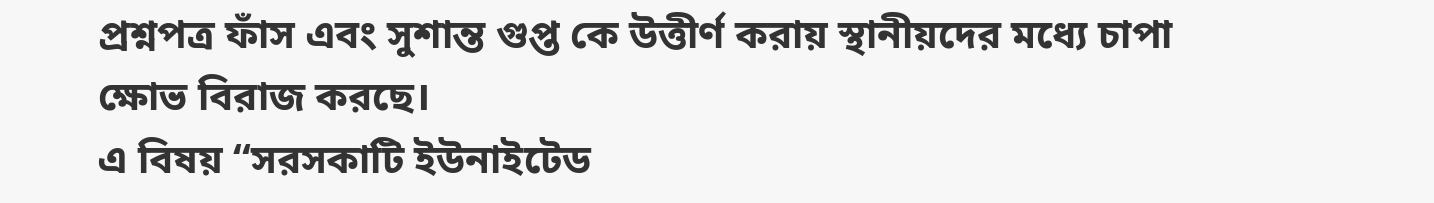প্রশ্নপত্র ফাঁস এবং সুশান্ত গুপ্ত কে উত্তীর্ণ করায় স্থানীয়দের মধ্যে চাপা ক্ষোভ বিরাজ করছে।
এ বিষয় “সরসকাটি ইউনাইটেড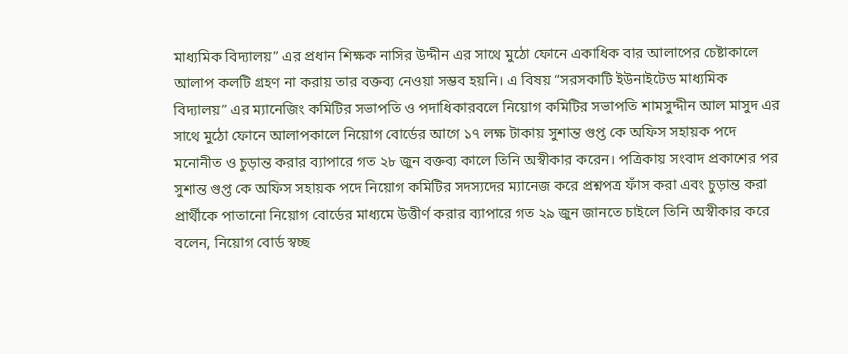মাধ্যমিক বিদ্যালয়” এর প্রধান শিক্ষক নাসির উদ্দীন এর সাথে মুঠো ফোনে একাধিক বার আলাপের চেষ্টাকালে আলাপ কলটি গ্রহণ না করায় তার বক্তব্য নেওয়া সম্ভব হয়নি। এ বিষয় “সরসকাটি ইউনাইটেড মাধ্যমিক বিদ্যালয়” এর ম্যানেজিং কমিটির সভাপতি ও পদাধিকারবলে নিয়োগ কমিটির সভাপতি শামসুদ্দীন আল মাসুদ এর সাথে মুঠো ফোনে আলাপকালে নিয়োগ বোর্ডের আগে ১৭ লক্ষ টাকায় সুশান্ত গুপ্ত কে অফিস সহায়ক পদে মনোনীত ও চুড়ান্ত করার ব্যাপারে গত ২৮ জুন বক্তব্য কালে তিনি অস্বীকার করেন। পত্রিকায় সংবাদ প্রকাশের পর সুশান্ত গুপ্ত কে অফিস সহায়ক পদে নিয়োগ কমিটির সদস্যদের ম্যানেজ করে প্রশ্নপত্র ফাঁস করা এবং চুড়ান্ত করা প্রার্থীকে পাতানো নিয়োগ বোর্ডের মাধ্যমে উত্তীর্ণ করার ব্যাপারে গত ২৯ জুন জানতে চাইলে তিনি অস্বীকার করে বলেন, নিয়োগ বোর্ড স্বচ্ছ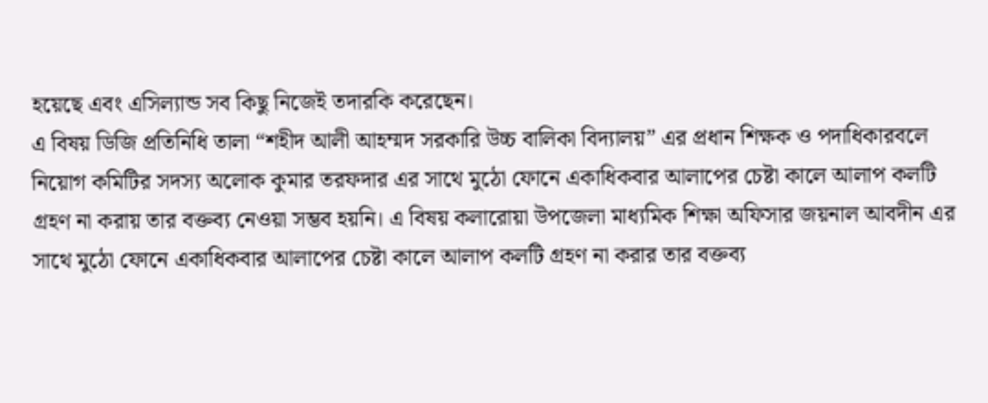হয়েছে এবং এসিল্যান্ড সব কিছু নিজেই তদারকি করেছেন।
এ বিষয় ডিজি প্রতিনিধি তালা “শহীদ আলী আহম্মদ সরকারি উচ্চ বালিকা বিদ্যালয়” এর প্রধান শিক্ষক ও পদাধিকারবলে নিয়োগ কমিটির সদস্য অলোক কুমার তরফদার এর সাথে মুঠো ফোনে একাধিকবার আলাপের চেষ্টা কালে আলাপ কলটি গ্রহণ না করায় তার বক্তব্য নেওয়া সম্ভব হয়নি। এ বিষয় কলারোয়া উপজেলা মাধ্যমিক শিক্ষা অফিসার জয়নাল আবদীন এর সাথে মুঠো ফোনে একাধিকবার আলাপের চেষ্টা কালে আলাপ কলটি গ্রহণ না করার তার বক্তব্য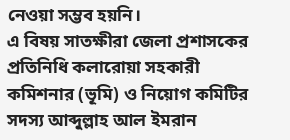নেওয়া সম্ভব হয়নি।
এ বিষয় সাতক্ষীরা জেলা প্রশাসকের প্রতিনিধি কলারোয়া সহকারী কমিশনার (ভূমি) ও নিয়োগ কমিটির সদস্য আব্দুল্লাহ আল ইমরান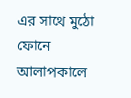এর সাথে মুঠো ফোনে আলাপকালে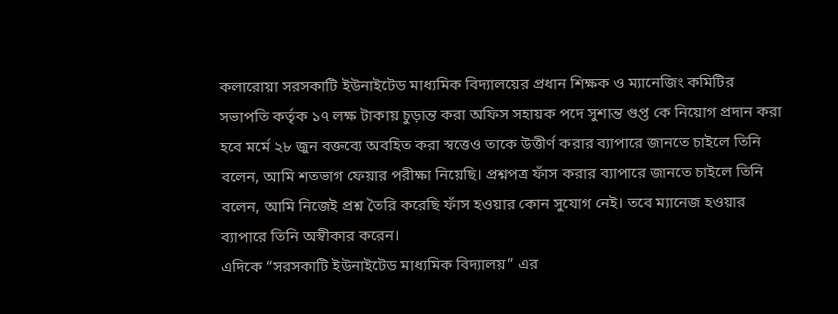কলারোয়া সরসকাটি ইউনাইটেড মাধ্যমিক বিদ্যালয়ের প্রধান শিক্ষক ও ম্যানেজিং কমিটির সভাপতি কর্তৃক ১৭ লক্ষ টাকায় চুড়ান্ত করা অফিস সহায়ক পদে সুশান্ত গুপ্ত কে নিয়োগ প্রদান করা হবে মর্মে ২৮ জুন বক্তব্যে অবহিত করা স্বত্তেও তাকে উত্তীর্ণ করার ব্যাপারে জানতে চাইলে তিনি বলেন, আমি শতভাগ ফেয়ার পরীক্ষা নিয়েছি। প্রশ্নপত্র ফাঁস করার ব্যাপারে জানতে চাইলে তিনি বলেন, আমি নিজেই প্রশ্ন তৈরি করেছি ফাঁস হওয়ার কোন সুযোগ নেই। তবে ম্যানেজ হওয়ার ব্যাপারে তিনি অস্বীকার করেন।
এদিকে “সরসকাটি ইউনাইটেড মাধ্যমিক বিদ্যালয়” এর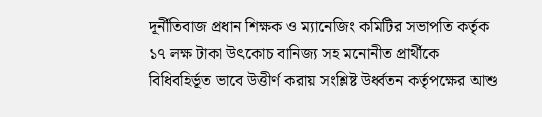দূর্নীতিবাজ প্রধান শিক্ষক ও ম্যানেজিং কমিটির সভাপতি কর্তৃক ১৭ লক্ষ টাকা উৎকোচ বানিজ্য সহ মনোনীত প্রার্থীকে বিধিবহির্ভূত ভাবে উত্তীর্ণ করায় সংশ্লিষ্ট উর্ধ্বতন কর্তৃপক্ষের আশু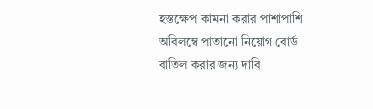হস্তক্ষেপ কামনা করার পাশাপাশি অবিলম্বে পাতানো নিয়োগ বোর্ড বাতিল করার জন্য দাবি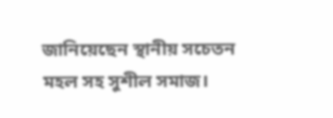জানিয়েছেন স্থানীয় সচেতন মহল সহ সুশীল সমাজ।